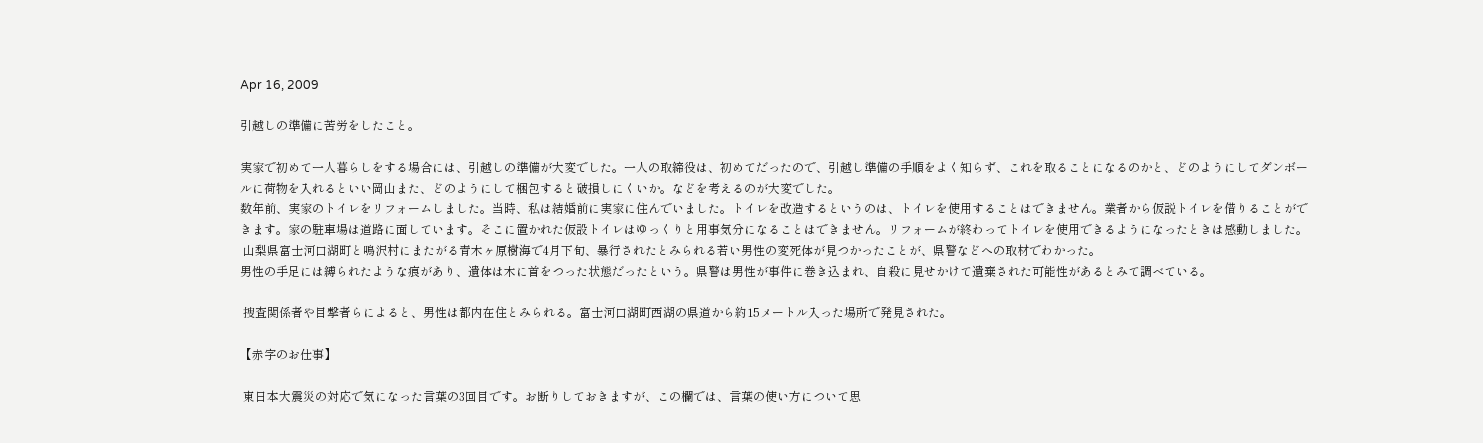Apr 16, 2009

引越しの準備に苦労をしたこと。

実家で初めて一人暮らしをする場合には、引越しの準備が大変でした。一人の取締役は、初めてだったので、引越し準備の手順をよく知らず、これを取ることになるのかと、どのようにしてダンボールに荷物を入れるといい岡山また、どのようにして梱包すると破損しにくいか。などを考えるのが大変でした。
数年前、実家のトイレをリフォームしました。当時、私は結婚前に実家に住んでいました。トイレを改造するというのは、トイレを使用することはできません。業者から仮説トイレを借りることができます。家の駐車場は道路に面しています。そこに置かれた仮設トイレはゆっくりと用事気分になることはできません。リフォームが終わってトイレを使用できるようになったときは感動しました。
 山梨県富士河口湖町と鳴沢村にまたがる青木ヶ原樹海で4月下旬、暴行されたとみられる若い男性の変死体が見つかったことが、県警などへの取材でわかった。
男性の手足には縛られたような痕があり、遺体は木に首をつった状態だったという。県警は男性が事件に巻き込まれ、自殺に見せかけて遺棄された可能性があるとみて調べている。

 捜査関係者や目撃者らによると、男性は都内在住とみられる。富士河口湖町西湖の県道から約15メートル入った場所で発見された。

【赤字のお仕事】

 東日本大震災の対応で気になった言葉の3回目です。お断りしておきますが、この欄では、言葉の使い方について思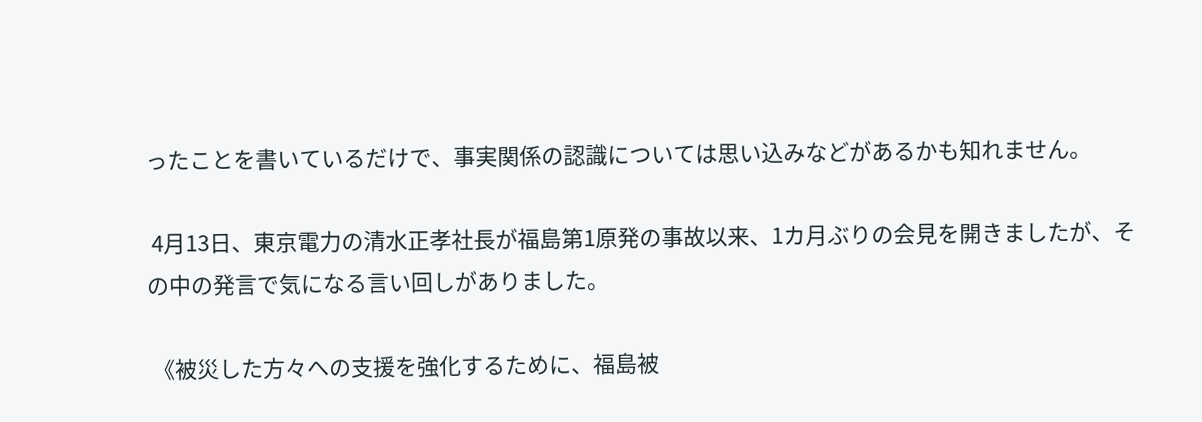ったことを書いているだけで、事実関係の認識については思い込みなどがあるかも知れません。

 4月13日、東京電力の清水正孝社長が福島第1原発の事故以来、1カ月ぶりの会見を開きましたが、その中の発言で気になる言い回しがありました。

 《被災した方々への支援を強化するために、福島被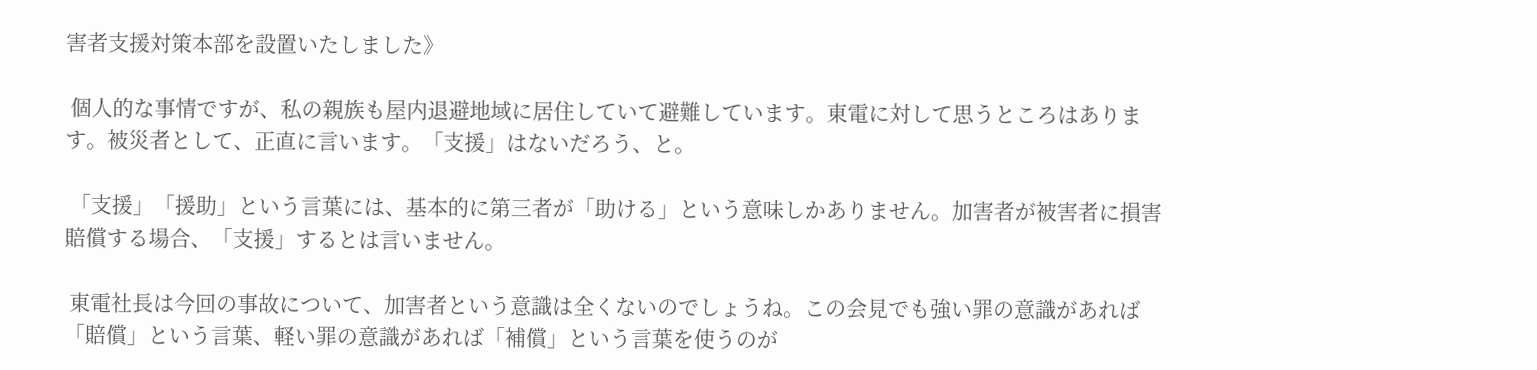害者支援対策本部を設置いたしました》

 個人的な事情ですが、私の親族も屋内退避地域に居住していて避難しています。東電に対して思うところはあります。被災者として、正直に言います。「支援」はないだろう、と。

 「支援」「援助」という言葉には、基本的に第三者が「助ける」という意味しかありません。加害者が被害者に損害賠償する場合、「支援」するとは言いません。

 東電社長は今回の事故について、加害者という意識は全くないのでしょうね。この会見でも強い罪の意識があれば「賠償」という言葉、軽い罪の意識があれば「補償」という言葉を使うのが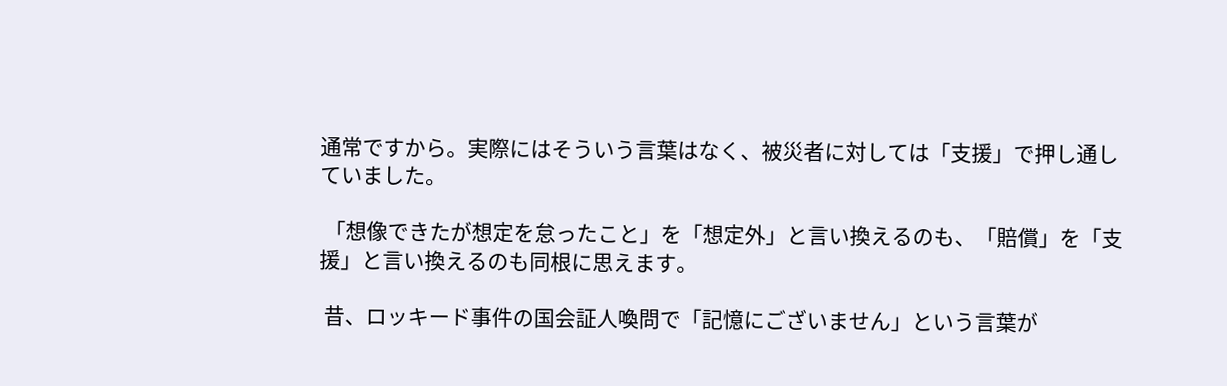通常ですから。実際にはそういう言葉はなく、被災者に対しては「支援」で押し通していました。

 「想像できたが想定を怠ったこと」を「想定外」と言い換えるのも、「賠償」を「支援」と言い換えるのも同根に思えます。

 昔、ロッキード事件の国会証人喚問で「記憶にございません」という言葉が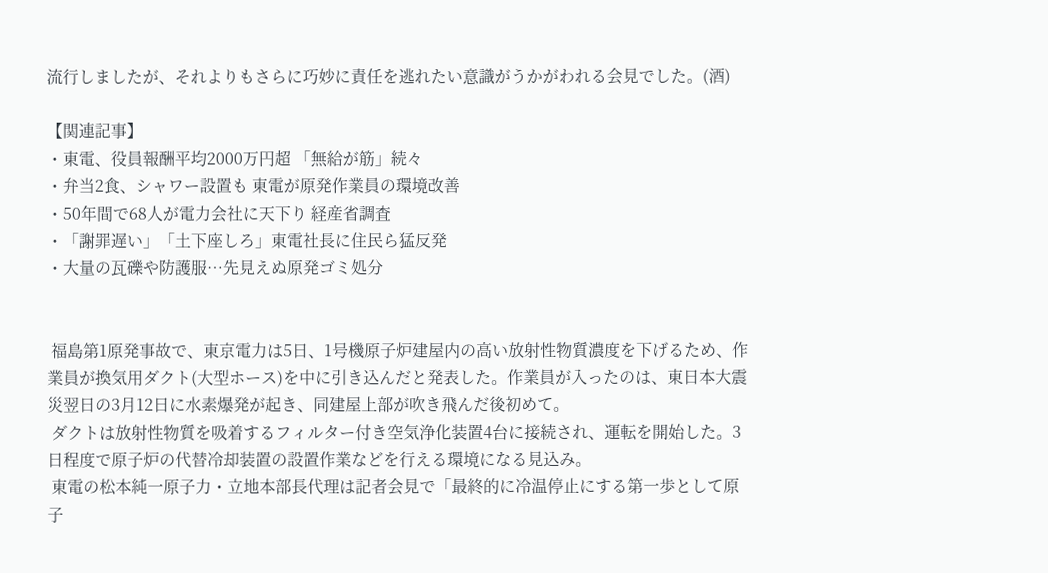流行しましたが、それよりもさらに巧妙に責任を逃れたい意識がうかがわれる会見でした。(酒)

【関連記事】
・東電、役員報酬平均2000万円超 「無給が筋」続々
・弁当2食、シャワー設置も 東電が原発作業員の環境改善
・50年間で68人が電力会社に天下り 経産省調査
・「謝罪遅い」「土下座しろ」東電社長に住民ら猛反発
・大量の瓦礫や防護服…先見えぬ原発ゴミ処分


 福島第1原発事故で、東京電力は5日、1号機原子炉建屋内の高い放射性物質濃度を下げるため、作業員が換気用ダクト(大型ホース)を中に引き込んだと発表した。作業員が入ったのは、東日本大震災翌日の3月12日に水素爆発が起き、同建屋上部が吹き飛んだ後初めて。
 ダクトは放射性物質を吸着するフィルター付き空気浄化装置4台に接続され、運転を開始した。3日程度で原子炉の代替冷却装置の設置作業などを行える環境になる見込み。
 東電の松本純一原子力・立地本部長代理は記者会見で「最終的に冷温停止にする第一歩として原子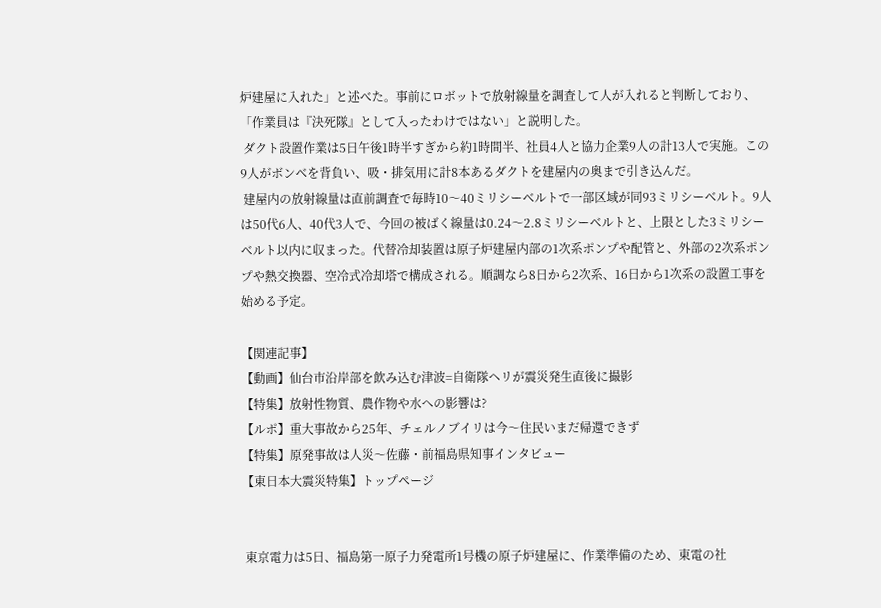炉建屋に入れた」と述べた。事前にロボットで放射線量を調査して人が入れると判断しており、「作業員は『決死隊』として入ったわけではない」と説明した。
 ダクト設置作業は5日午後1時半すぎから約1時間半、社員4人と協力企業9人の計13人で実施。この9人がボンベを背負い、吸・排気用に計8本あるダクトを建屋内の奥まで引き込んだ。
 建屋内の放射線量は直前調査で毎時10〜40ミリシーベルトで一部区域が同93ミリシーベルト。9人は50代6人、40代3人で、今回の被ばく線量は0.24〜2.8ミリシーベルトと、上限とした3ミリシーベルト以内に収まった。代替冷却装置は原子炉建屋内部の1次系ポンプや配管と、外部の2次系ポンプや熱交換器、空冷式冷却塔で構成される。順調なら8日から2次系、16日から1次系の設置工事を始める予定。

【関連記事】
【動画】仙台市沿岸部を飲み込む津波=自衛隊ヘリが震災発生直後に撮影
【特集】放射性物質、農作物や水への影響は?
【ルポ】重大事故から25年、チェルノブイリは今〜住民いまだ帰還できず
【特集】原発事故は人災〜佐藤・前福島県知事インタビュー
【東日本大震災特集】トップページ


 東京電力は5日、福島第一原子力発電所1号機の原子炉建屋に、作業準備のため、東電の社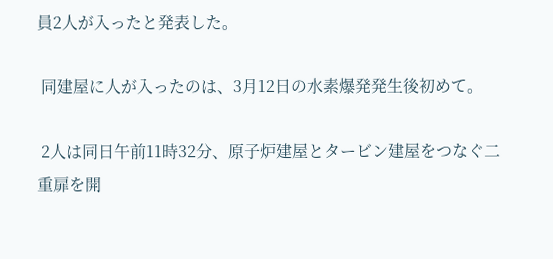員2人が入ったと発表した。

 同建屋に人が入ったのは、3月12日の水素爆発発生後初めて。

 2人は同日午前11時32分、原子炉建屋とタービン建屋をつなぐ二重扉を開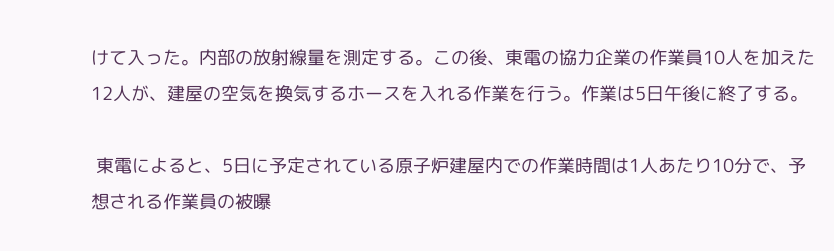けて入った。内部の放射線量を測定する。この後、東電の協力企業の作業員10人を加えた12人が、建屋の空気を換気するホースを入れる作業を行う。作業は5日午後に終了する。

 東電によると、5日に予定されている原子炉建屋内での作業時間は1人あたり10分で、予想される作業員の被曝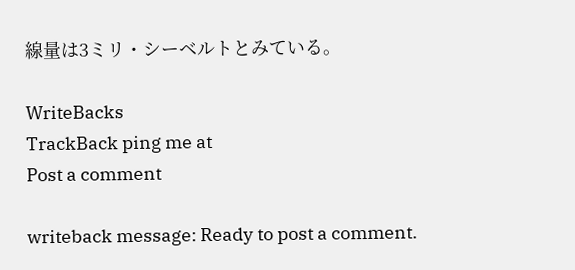線量は3ミリ・シーベルトとみている。

WriteBacks
TrackBack ping me at
Post a comment

writeback message: Ready to post a comment.